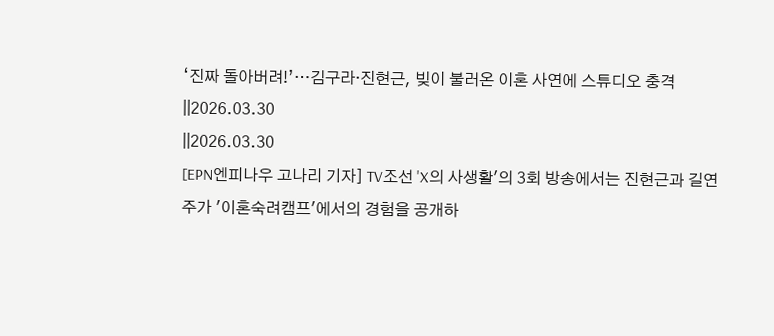‘진짜 돌아버려!’…김구라·진현근, 빚이 불러온 이혼 사연에 스튜디오 충격
||2026.03.30
||2026.03.30
[EPN엔피나우 고나리 기자] TV조선 'X의 사생활'의 3회 방송에서는 진현근과 길연주가 '이혼숙려캠프'에서의 경험을 공개하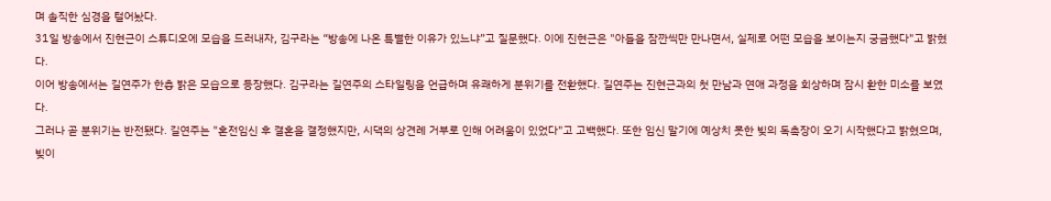며 솔직한 심경을 털어놨다.
31일 방송에서 진현근이 스튜디오에 모습을 드러내자, 김구라는 “방송에 나온 특별한 이유가 있느냐”고 질문했다. 이에 진현근은 "아들을 잠깐씩만 만나면서, 실제로 어떤 모습을 보이는지 궁금했다"고 밝혔다.
이어 방송에서는 길연주가 한층 밝은 모습으로 등장했다. 김구라는 길연주의 스타일링을 언급하며 유쾌하게 분위기를 전환했다. 길연주는 진현근과의 첫 만남과 연애 과정을 회상하며 잠시 환한 미소를 보였다.
그러나 곧 분위기는 반전됐다. 길연주는 "혼전임신 후 결혼을 결정했지만, 시댁의 상견례 거부로 인해 어려움이 있었다"고 고백했다. 또한 임신 말기에 예상치 못한 빚의 독촉장이 오기 시작했다고 밝혔으며, 빚이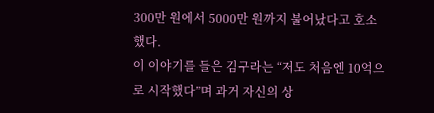300만 원에서 5000만 원까지 불어났다고 호소했다.
이 이야기를 들은 김구라는 “저도 처음엔 10억으로 시작했다”며 과거 자신의 상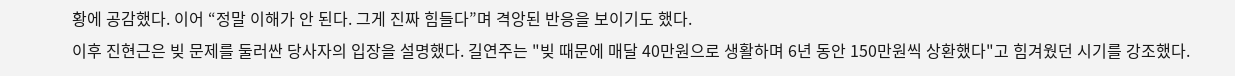황에 공감했다. 이어 “정말 이해가 안 된다. 그게 진짜 힘들다”며 격앙된 반응을 보이기도 했다.
이후 진현근은 빚 문제를 둘러싼 당사자의 입장을 설명했다. 길연주는 "빚 때문에 매달 40만원으로 생활하며 6년 동안 150만원씩 상환했다"고 힘겨웠던 시기를 강조했다.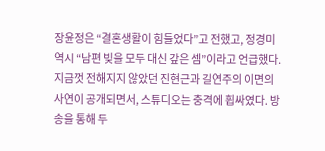장윤정은 “결혼생활이 힘들었다”고 전했고, 정경미 역시 “남편 빚을 모두 대신 갚은 셈”이라고 언급했다.
지금껏 전해지지 않았던 진현근과 길연주의 이면의 사연이 공개되면서, 스튜디오는 충격에 휩싸였다. 방송을 통해 두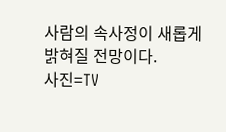사람의 속사정이 새롭게 밝혀질 전망이다.
사진=TV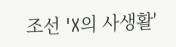조선 'X의 사생활'